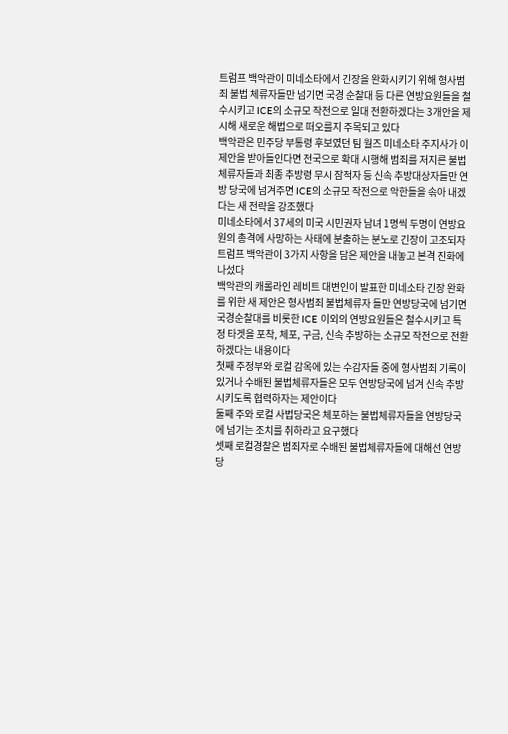트럼프 백악관이 미네소타에서 긴장을 완화시키기 위해 형사범죄 불법 체류자들만 넘기면 국경 순찰대 등 다른 연방요원들을 철수시키고 ICE의 소규모 작전으로 일대 전환하겠다는 3개안을 제시해 새로운 해법으로 떠오를지 주목되고 있다
백악관은 민주당 부통령 후보였던 팀 월즈 미네소타 주지사가 이 제안을 받아들인다면 전국으로 확대 시행해 범죄를 저지른 불법체류자들과 최종 추방령 무시 잠적자 등 신속 추방대상자들만 연방 당국에 넘겨주면 ICE의 소규모 작전으로 악한들을 솎아 내겠다는 새 전략을 강조했다
미네소타에서 37세의 미국 시민권자 남녀 1명씩 두명이 연방요원의 총격에 사망하는 사태에 분출하는 분노로 긴장이 고조되자 트럼프 백악관이 3가지 사항을 담은 제안을 내놓고 본격 진화에 나섰다
백악관의 캐롤라인 레비트 대변인이 발표한 미네소타 긴장 완화를 위한 새 제안은 형사범죄 불법체류자 들만 연방당국에 넘기면 국경순찰대를 비롯한 ICE 이외의 연방요원들은 철수시키고 특정 타겟을 포착, 체포, 구금, 신속 추방하는 소규모 작전으로 전환하겠다는 내용이다
첫째 주정부와 로컬 감옥에 있는 수감자들 중에 형사범죄 기록이 있거나 수배된 불법체류자들은 모두 연방당국에 넘겨 신속 추방시키도록 협력하자는 제안이다
둘째 주와 로컬 사법당국은 체포하는 불법체류자들을 연방당국에 넘기는 조치를 취하라고 요구했다
셋째 로컬경찰은 범죄자로 수배된 불법체류자들에 대해선 연방당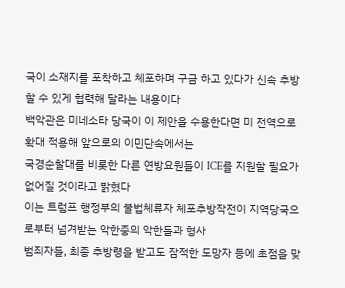국이 소재지를 포착하고 체포하며 구금 하고 있다가 신속 추방할 수 있게 협력해 달라는 내용이다
백악관은 미네소타 당국이 이 제안을 수용한다면 미 전역으로 확대 적용해 앞으로의 이민단속에서는
국경순찰대를 비롯한 다른 연방요원들이 ICE를 지원할 필요가 없어질 것이라고 밝혔다
이는 트럼프 행정부의 불법체류자 체포추방작전이 지역당국으로부터 넘겨받는 악한중의 악한들과 형사
범죄자들, 최종 추방령을 받고도 잠적한 도망자 등에 초점을 맞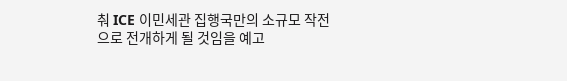춰 ICE 이민세관 집행국만의 소규모 작전
으로 전개하게 될 것임을 예고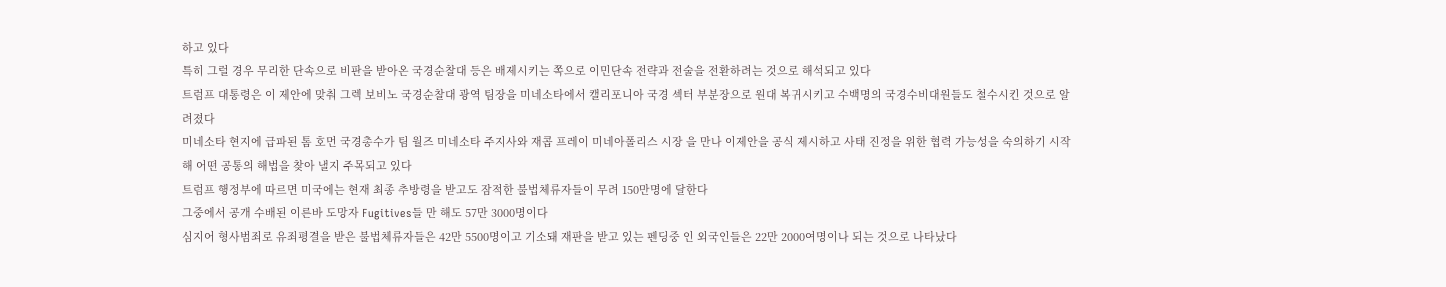하고 있다
특히 그럴 경우 무리한 단속으로 비판을 받아온 국경순찰대 등은 배제시키는 쪽으로 이민단속 전략과 전술을 전환하려는 것으로 해석되고 있다
트럼프 대통령은 이 제안에 맞춰 그렉 보비노 국경순찰대 광역 팀장을 미네소타에서 캘리포니아 국경 섹터 부분장으로 원대 복귀시키고 수백명의 국경수비대원들도 철수시킨 것으로 알려졌다
미네소타 현지에 급파된 톰 호먼 국경총수가 팀 월즈 미네소타 주지사와 재콥 프레이 미네아폴리스 시장 을 만나 이제안을 공식 제시하고 사태 진정을 위한 협력 가능성을 숙의하기 시작해 어떤 공통의 해법을 찾아 낼지 주목되고 있다
트럼프 행정부에 따르면 미국에는 현재 최종 추방령을 받고도 잠적한 불법체류자들이 무려 150만명에 달한다
그중에서 공개 수배된 이른바 도망자 Fugitives들 만 해도 57만 3000명이다
심지어 형사범죄로 유죄평결을 받은 불법체류자들은 42만 5500명이고 기소돼 재판을 받고 있는 펜딩중 인 외국인들은 22만 2000여명이나 되는 것으로 나타났다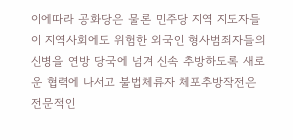이에따라 공화당은 물론 민주당 지역 지도자들이 지역사회에도 위험한 외국인 형사범죄자들의 신병을 연방 당국에 넘겨 신속 추방하도록 새로운 협력에 나서고 불법체류자 체포추방작전은 전문적인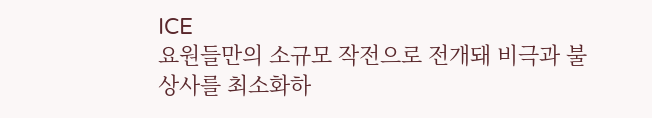ICE
요원들만의 소규모 작전으로 전개돼 비극과 불상사를 최소화하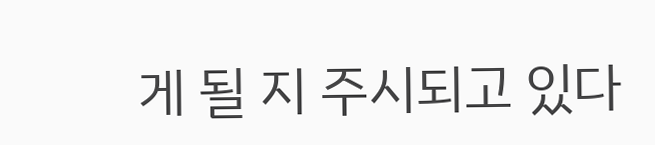게 될 지 주시되고 있다